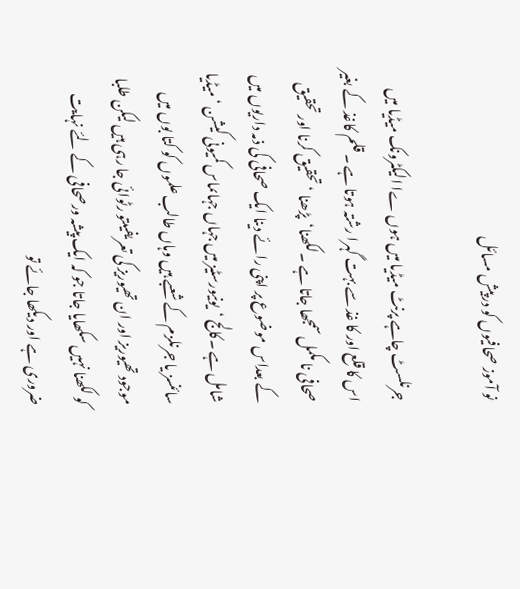نو آموز صحافیوں کو درپیش مسائل

جرنلسٹ چاہے پرنٹ میڈیا میں ہوں ےا الیکٹرونک میڈیا میں اس کا قلع اور کا غذ سے بہت گہرا رشتہ ہوتا ہے ۔ قلم کاغذ کے بغیر صحافی نا مکمل سمجھا جاتا ہے ۔لکھنا‘پڑھنا ‘تحقیق کرنا اور تحقیق کے بعداس موضوع پر اپنی رائے دینا ایک صحافی کی ذمہ داریوں میں شامل ہے ۔کالج ‘یونیورسٹیز میں جہاں جہاںماس کمیونی کیشن ‘ میڈیا سائنسز یا جرنلزم کے شعبے ہیں وہاں طالب علموں کو کتا بوں میں موجود تھیوریز اور ان تھیوریز کی تعریفیںتو رٹوائی جا رہی ہیں لیکن طلبا کو لکھنا نہیں سکھایا جاتا جو کہ ایک پیشہ ورصحافی کے لئے نہایت ضروری ہے اور دیکھا جائے تو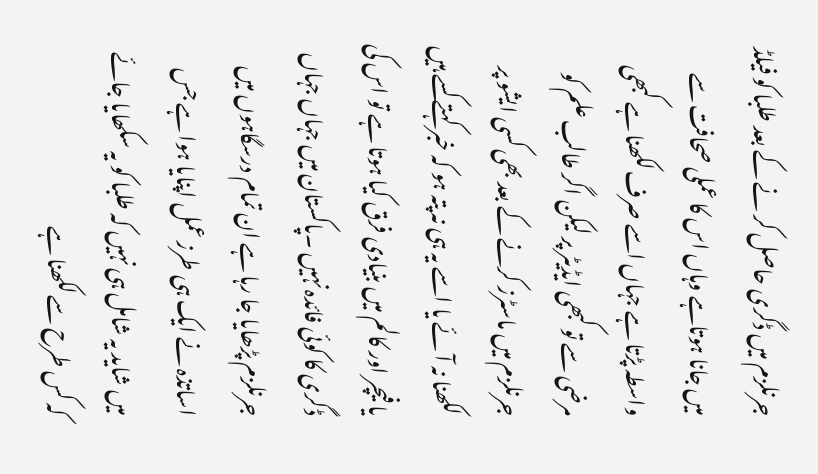جرنلزم میں ڈگری حاصل کر نے کے بعد طلبا کو فیلڈ میں جانا ہوتاہے وہاں اس کا عملی صحافت سے واسطہ پڑتا ہے جہاں اسے صرف لکھنا ہے کبھی مرضی سے تو کبھی ایڈیٹر پر لیکن اگر طالب علم کو جرنلزم میں ماسٹرز کرنے کے بعد بھی کسی ایشو پر لکھنا نہ آئے یا اسے یہ ہی نہ پتہ ہو کہ خبر کہتے کسے ہیں یا فیچر اور کالم میں بنیادی فرق کیا ہوتا ہے تو اس کی ڈگری کا کوئی فائدہ نہیں ۔پاکستان میں جہاں جہاں جرنلزم پڑھایا جا رہا ہے ان تمام درسگاہوں میں اساتذہ نے ایک ہی طرز عمل اپنایا ہوا ہے جس میں شاید یہ شامل ہی نہیں کہ طلبا کو یہ سکھایا جائے کہ کس طرح سے لکھنا ہے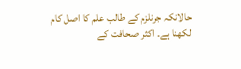حالانکہ جرنلزم کے طالب علم کا اصل کام لکھنا ہے۔ اکثر صحافت کے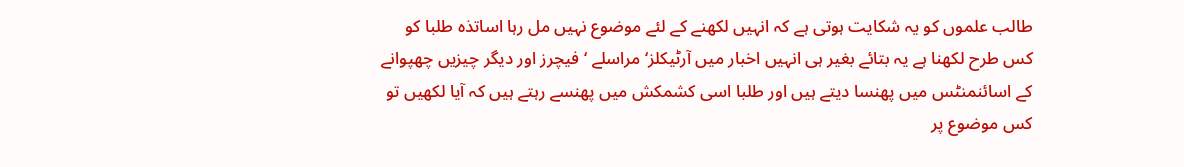طالب علموں کو یہ شکایت ہوتی ہے کہ انہیں لکھنے کے لئے موضوع نہیں مل رہا اساتذہ طلبا کو کس طرح لکھنا ہے یہ بتائے بغیر ہی انہیں اخبار میں آرٹیکلز‘ مراسلے ‘فیچرز اور دیگر چیزیں چھپوانے کے اسائنمنٹس میں پھنسا دیتے ہیں اور طلبا اسی کشمکش میں پھنسے رہتے ہیں کہ آیا لکھیں تو کس موضوع پر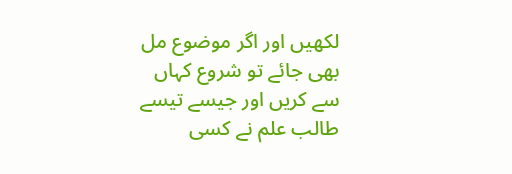لکھیں اور اگر موضوع مل بھی جائے تو شروع کہاں سے کریں اور جیسے تیسے طالب علم نے کسی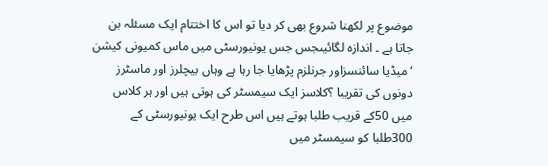موضوع پر لکھنا شروع بھی کر دیا تو اس کا اختتام ایک مسئلہ بن جاتا ہے ۔ اندازہ لگائیںجس جس یونیورسٹی میں ماس کمیونی کیشن ‘میڈیا سائنسزاور جرنلزم پڑھایا جا رہا ہے وہاں بیچلرز اور ماسٹرز دونوں کی تقریبا ؟کلاسز ایک سیمسٹر کی ہوتی ہیں اور ہر کلاس میں 50کے قریب طلبا ہوتے ہیں اس طرح ایک یونیورسٹی کے 300طلبا کو سیمسٹر میں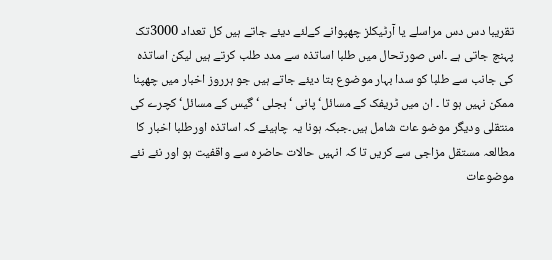تقریبا دس دس مراسلے یا آرٹیکلز چھپوانے کےلئے دیئے جاتے ہیں کل تعداد 3000تک پہنچ جاتی ہے ۔اس صورتحال میں طلبا اساتذہ سے مدد طلب کرتے ہیں لیکن اساتذہ کی جانب سے طلبا کو سدا بہار موضوع بتا دیئے جاتے ہیں جو ہرروز اخبار میں چھپنا ممکن نہیں ہو تا ۔ ان میں ٹریفک کے مسائل‘ پانی ‘بجلی ‘ گیس کے مسائل‘ کچرے کی منتقلی ودیگر موضو عات شامل ہیں۔جبکہ ہونا یہ چاہیئے کہ اساتذہ اورطلبا اخبار کا مطالعہ مستقل مزاجی سے کریں تا کہ انہیں حالات حاضرہ سے واقفیت ہو اور نئے نئے موضوعات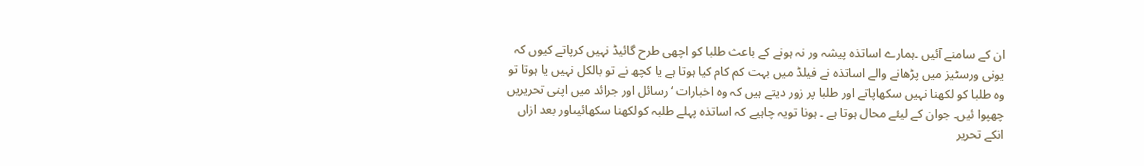ان کے سامنے آئیں ۔ہمارے اساتذہ پیشہ ور نہ ہونے کے باعث طلبا کو اچھی طرح گائیڈ نہیں کرپاتے کیوں کہ یونی ورسٹیز میں پڑھانے والے اساتذہ نے فیلڈ میں بہت کم کام کیا ہوتا ہے یا کچھ نے تو بالکل نہیں یا ہوتا تو وہ طلبا کو لکھنا نہیں سکھاپاتے اور طلبا پر زور دیتے ہیں کہ وہ اخبارات ‘رسائل اور جرائد میں اپنی تحریریں چھپوا ئیں۔ جوان کے لیئے محال ہوتا ہے ۔ ہونا تویہ چاہیے کہ اساتذہ پہلے طلبہ کولکھنا سکھائیںاور بعد ازاں انکے تحریر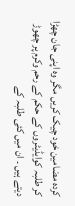کردہ مضامین خود چیک کریں مگر وہ اپنی جان چھڑا کر طلبہ کوایڈیٹروں کے حکم کے رحم وکرم پر چھوڑ دیتے ہیں ۔ ان میں کئی طلبہ کے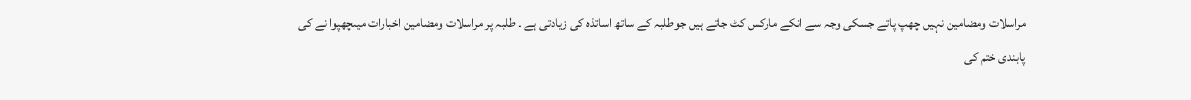مراسلات ومضامین نہیں چھپ پاتے جسکی وجہ سے انکے مارکس کٹ جاتے ہیں جوطلبہ کے ساتھ اساتذہ کی زیادتی ہے ۔ طلبہ پر مراسلات ومضامین اخبارات میںچھپوا نے کی پابندی ختم کی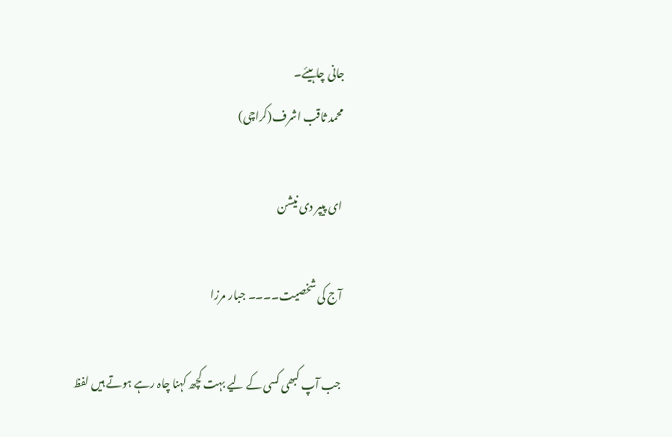جانی چاہیئے۔
محمد ثاقب اشرف(کراچی)

ای پیپر دی نیشن

آج کی شخصیت۔۔۔۔ جبار مرزا

جب آپ کبھی کسی کے لیے بہت کچھ کہنا چاہ رہے ہوتے ہیں لفظ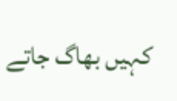کہیں بھاگ جاتے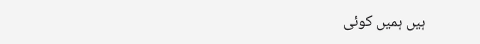ہیں ہمیں کوئی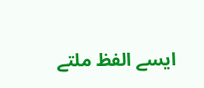ایسے الفظ ملتے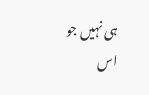ہی نہیں جو اس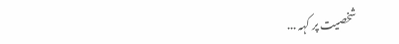شخصیت پر کہہ ...